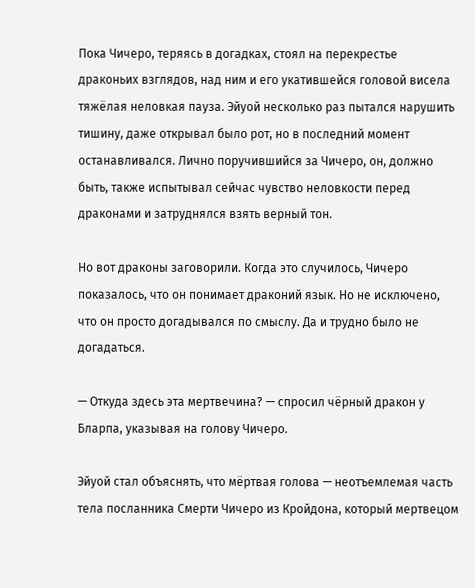Пока Чичеро, теряясь в догадках, стоял на перекрестье драконьих взглядов, над ним и его укатившейся головой висела тяжёлая неловкая пауза. Эйуой несколько раз пытался нарушить тишину, даже открывал было рот, но в последний момент останавливался. Лично поручившийся за Чичеро, он, должно быть, также испытывал сейчас чувство неловкости перед драконами и затруднялся взять верный тон.

Но вот драконы заговорили. Когда это случилось, Чичеро показалось, что он понимает драконий язык. Но не исключено, что он просто догадывался по смыслу. Да и трудно было не догадаться.

— Откуда здесь эта мертвечина? — спросил чёрный дракон у Бларпа, указывая на голову Чичеро.

Эйуой стал объяснять, что мёртвая голова — неотъемлемая часть тела посланника Смерти Чичеро из Кройдона, который мертвецом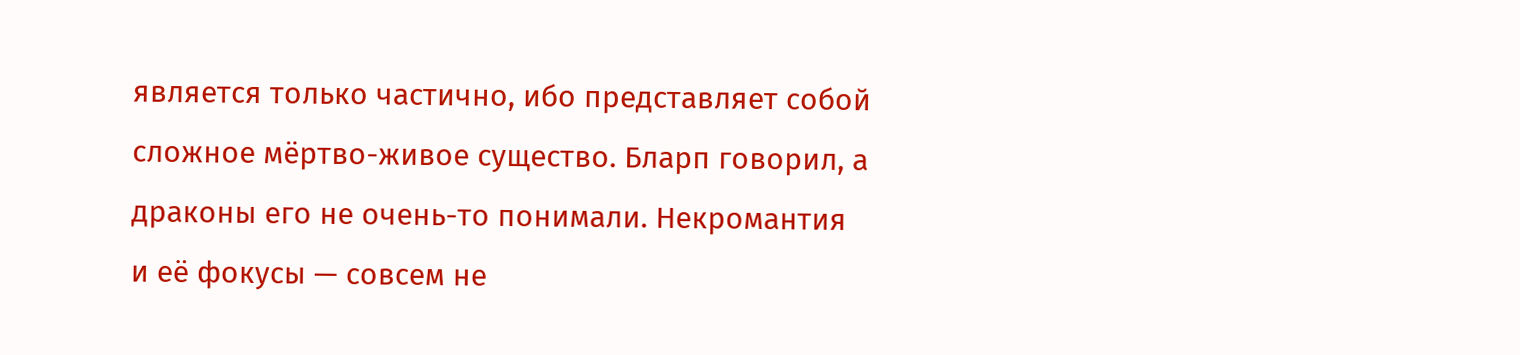является только частично, ибо представляет собой сложное мёртво-живое существо. Бларп говорил, а драконы его не очень-то понимали. Некромантия и её фокусы — совсем не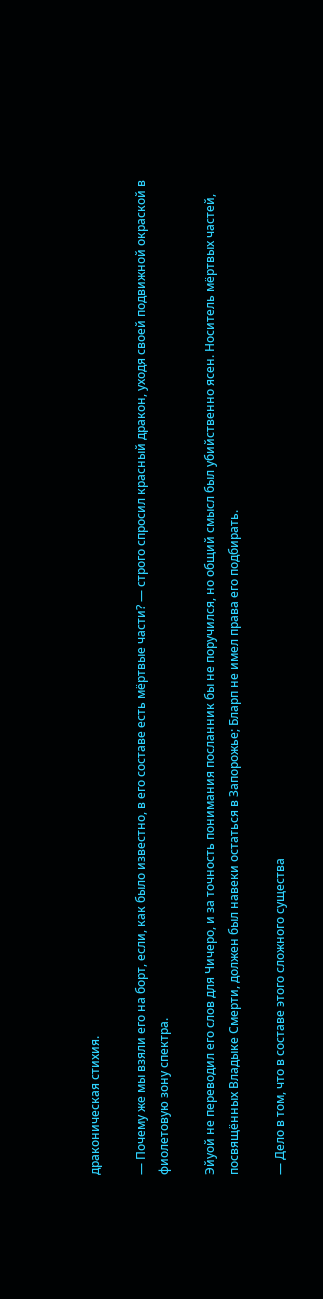драконическая стихия.

— Почему же мы взяли его на борт, если, как было известно, в его составе есть мёртвые части? — строго спросил красный дракон, уходя своей подвижной окраской в фиолетовую зону спектра.

Эйуой не переводил его слов для Чичеро, и за точность понимания посланник бы не поручился, но общий смысл был убийственно ясен. Носитель мёртвых частей, посвящённых Владыке Смерти, должен был навеки остаться в Запорожье; Бларп не имел права его подбирать.

— Дело в том, что в составе этого сложного существа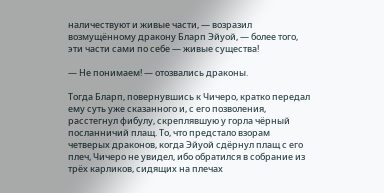наличествуют и живые части, — возразил возмущённому дракону Бларп Эйуой, — более того, эти части сами по себе — живые существа!

— Не понимаем! — отозвались драконы.

Тогда Бларп, повернувшись к Чичеро, кратко передал ему суть уже сказанного и, с его позволения, расстегнул фибулу, скреплявшую у горла чёрный посланничий плащ. То, что предстало взорам четверых драконов, когда Эйуой сдёрнул плащ с его плеч, Чичеро не увидел, ибо обратился в собрание из трёх карликов, сидящих на плечах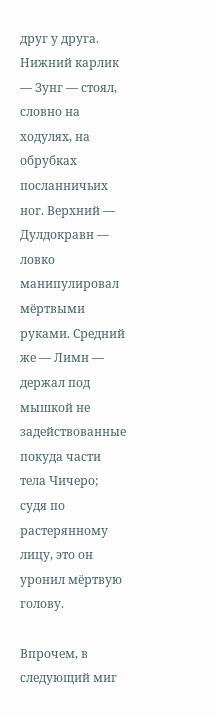друг у друга. Нижний карлик — Зунг — стоял, словно на ходулях, на обрубках посланничьих ног. Верхний — Дулдокравн — ловко манипулировал мёртвыми руками. Средний же — Лимн — держал под мышкой не задействованные покуда части тела Чичеро; судя по растерянному лицу, это он уронил мёртвую голову.

Впрочем, в следующий миг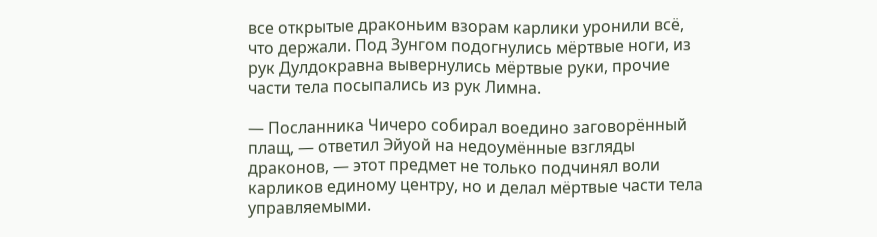все открытые драконьим взорам карлики уронили всё, что держали. Под Зунгом подогнулись мёртвые ноги, из рук Дулдокравна вывернулись мёртвые руки, прочие части тела посыпались из рук Лимна.

— Посланника Чичеро собирал воедино заговорённый плащ, — ответил Эйуой на недоумённые взгляды драконов, — этот предмет не только подчинял воли карликов единому центру, но и делал мёртвые части тела управляемыми.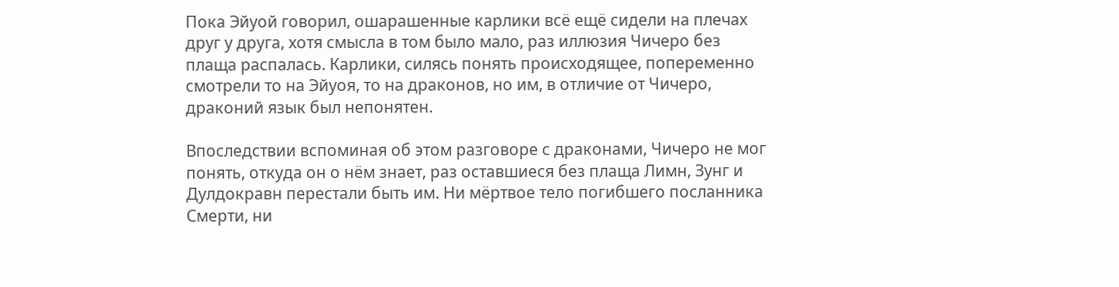Пока Эйуой говорил, ошарашенные карлики всё ещё сидели на плечах друг у друга, хотя смысла в том было мало, раз иллюзия Чичеро без плаща распалась. Карлики, силясь понять происходящее, попеременно смотрели то на Эйуоя, то на драконов, но им, в отличие от Чичеро, драконий язык был непонятен.

Впоследствии вспоминая об этом разговоре с драконами, Чичеро не мог понять, откуда он о нём знает, раз оставшиеся без плаща Лимн, Зунг и Дулдокравн перестали быть им. Ни мёртвое тело погибшего посланника Смерти, ни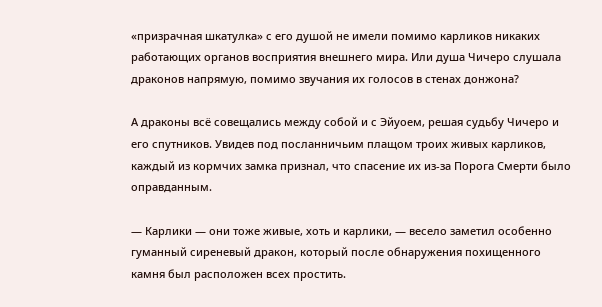«призрачная шкатулка» с его душой не имели помимо карликов никаких работающих органов восприятия внешнего мира. Или душа Чичеро слушала драконов напрямую, помимо звучания их голосов в стенах донжона?

А драконы всё совещались между собой и с Эйуоем, решая судьбу Чичеро и его спутников. Увидев под посланничьим плащом троих живых карликов, каждый из кормчих замка признал, что спасение их из-за Порога Смерти было оправданным.

— Карлики — они тоже живые, хоть и карлики, — весело заметил особенно гуманный сиреневый дракон, который после обнаружения похищенного камня был расположен всех простить.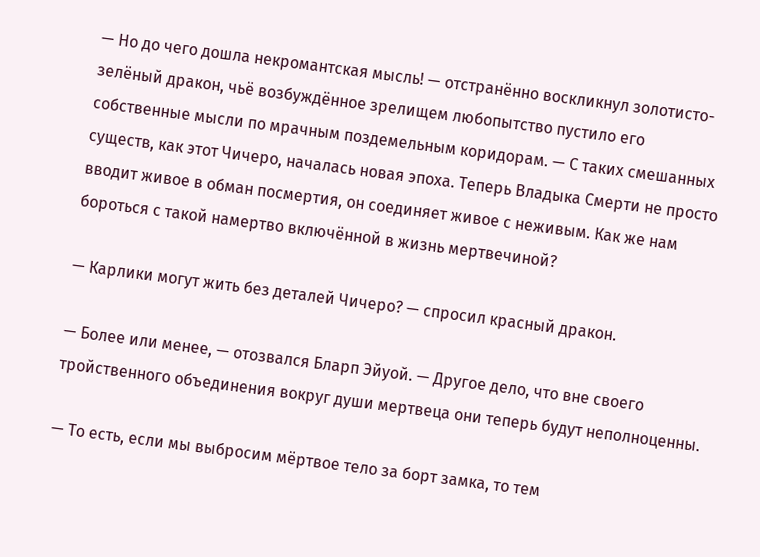— Но до чего дошла некромантская мысль! — отстранённо воскликнул золотисто-зелёный дракон, чьё возбуждённое зрелищем любопытство пустило его собственные мысли по мрачным поздемельным коридорам. — С таких смешанных существ, как этот Чичеро, началась новая эпоха. Теперь Владыка Смерти не просто вводит живое в обман посмертия, он соединяет живое с неживым. Как же нам бороться с такой намертво включённой в жизнь мертвечиной?

— Карлики могут жить без деталей Чичеро? — спросил красный дракон.

— Более или менее, — отозвался Бларп Эйуой. — Другое дело, что вне своего тройственного объединения вокруг души мертвеца они теперь будут неполноценны.

— То есть, если мы выбросим мёртвое тело за борт замка, то тем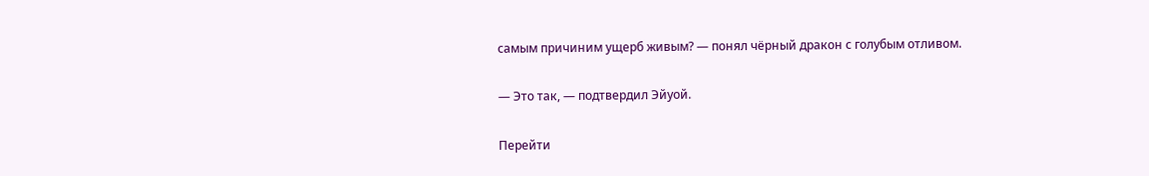самым причиним ущерб живым? — понял чёрный дракон с голубым отливом.

— Это так, — подтвердил Эйуой.

Перейти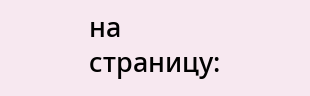на страницу: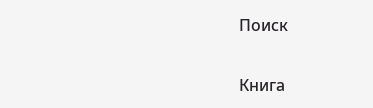Поиск

Книга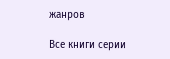жанров

Все книги серии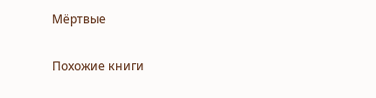Мёртвые

Похожие книги